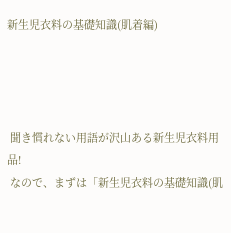新生児衣料の基礎知識(肌着編)




 聞き慣れない用語が沢山ある新生児衣料用品!
 なので、まずは「新生児衣料の基礎知識(肌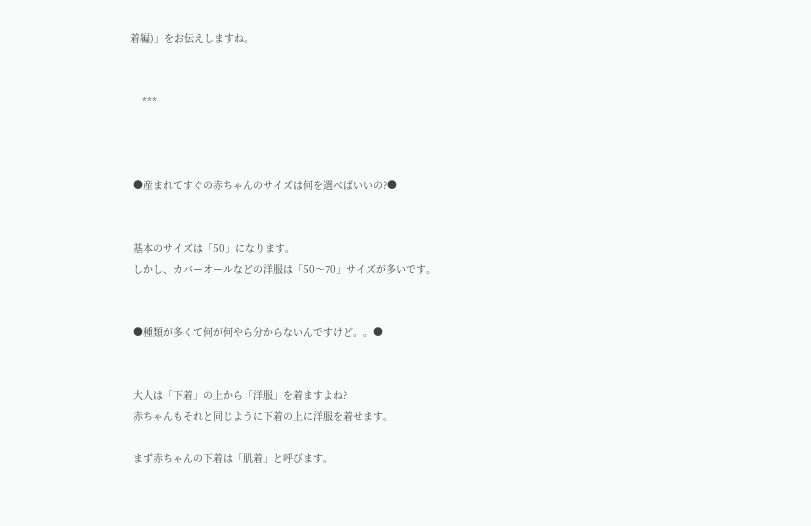着編)」をお伝えしますね。


    ***



 ●産まれてすぐの赤ちゃんのサイズは何を選べばいいの?●


 基本のサイズは「50」になります。
 しかし、カバーオールなどの洋服は「50〜70」サイズが多いです。


 ●種類が多くて何が何やら分からないんですけど。。●


 大人は「下着」の上から「洋服」を着ますよね?
 赤ちゃんもそれと同じように下着の上に洋服を着せます。

 まず赤ちゃんの下着は「肌着」と呼びます。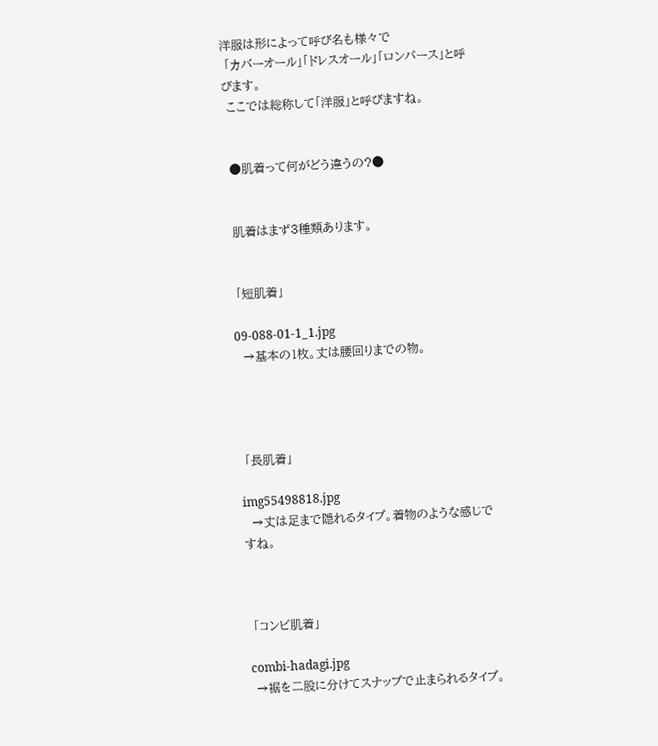洋服は形によって呼び名も様々で
 「カバーオール」「ドレスオール」「ロンパース」と呼びます。
 ここでは総称して「洋服」と呼びますね。


 ●肌着って何がどう違うの?●


 肌着はまず3種類あります。


 「短肌着」

09-088-01-1_1.jpg
  →基本の1枚。丈は腰回りまでの物。




 「長肌着」

img55498818.jpg
  →丈は足まで隠れるタイプ。着物のような感じですね。



 「コンビ肌着」

combi-hadagi.jpg
 →裾を二股に分けてスナップで止まられるタイプ。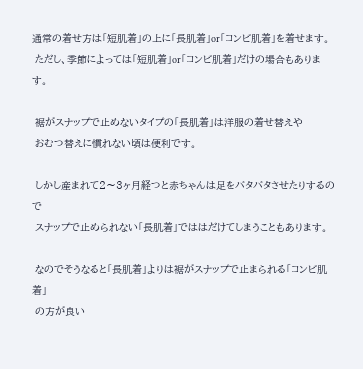通常の着せ方は「短肌着」の上に「長肌着」or「コンビ肌着」を着せます。
 ただし、季節によっては「短肌着」or「コンビ肌着」だけの場合もあります。

 裾がスナップで止めないタイプの「長肌着」は洋服の着せ替えや
 おむつ替えに慣れない頃は便利です。

 しかし産まれて2〜3ヶ月経つと赤ちゃんは足をバタバタさせたりするので
 スナップで止められない「長肌着」でははだけてしまうこともあります。

 なのでそうなると「長肌着」よりは裾がスナップで止まられる「コンビ肌着」
 の方が良い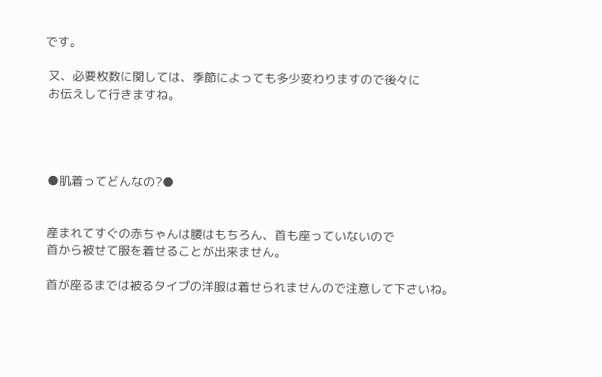です。

 又、必要枚数に関しては、季節によっても多少変わりますので後々に
 お伝えして行きますね。




 ●肌着ってどんなの?●


 産まれてすぐの赤ちゃんは腰はもちろん、首も座っていないので
 首から被せて服を着せることが出来ません。

 首が座るまでは被るタイプの洋服は着せられませんので注意して下さいね。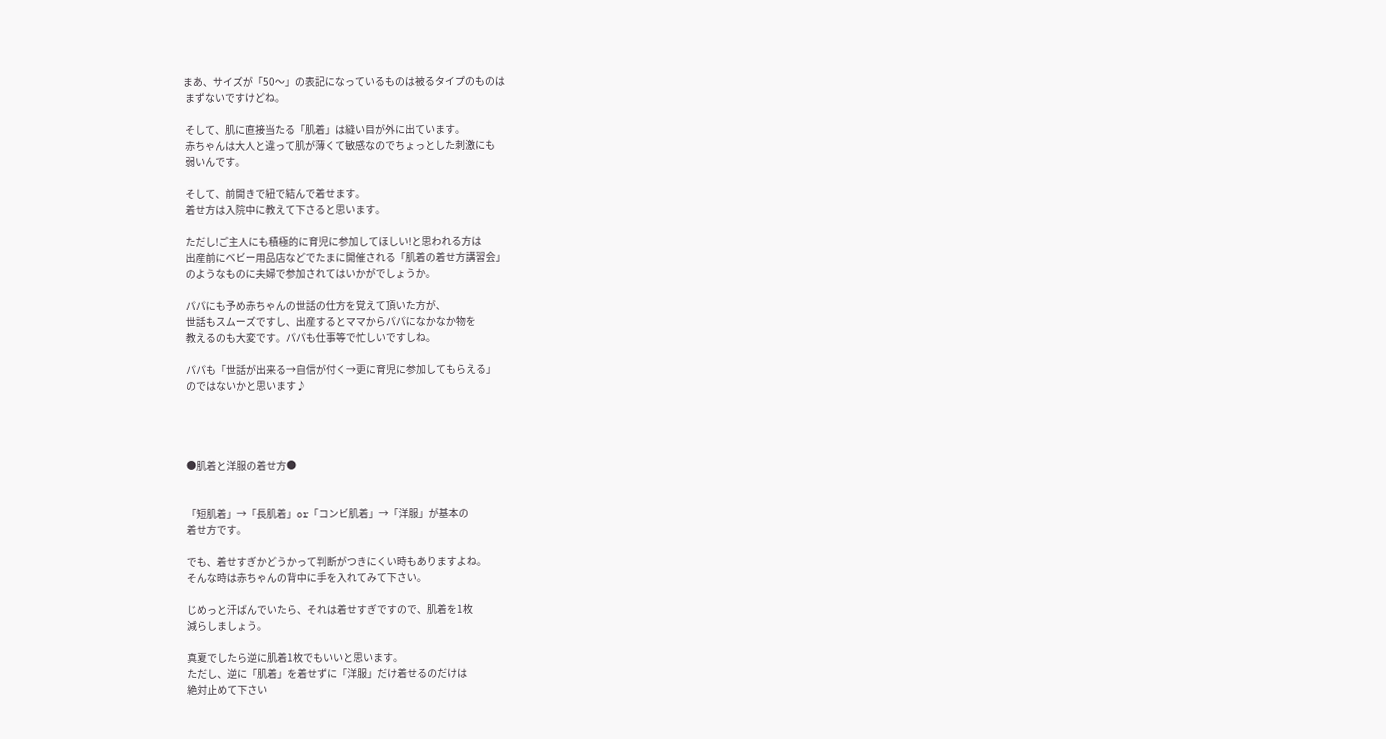まあ、サイズが「50〜」の表記になっているものは被るタイプのものは
 まずないですけどね。

 そして、肌に直接当たる「肌着」は縫い目が外に出ています。
 赤ちゃんは大人と違って肌が薄くて敏感なのでちょっとした刺激にも
 弱いんです。

 そして、前開きで紐で結んで着せます。
 着せ方は入院中に教えて下さると思います。

 ただし!ご主人にも積極的に育児に参加してほしい!と思われる方は
 出産前にベビー用品店などでたまに開催される「肌着の着せ方講習会」
 のようなものに夫婦で参加されてはいかがでしょうか。

 パパにも予め赤ちゃんの世話の仕方を覚えて頂いた方が、
 世話もスムーズですし、出産するとママからパパになかなか物を
 教えるのも大変です。パパも仕事等で忙しいですしね。

 パパも「世話が出来る→自信が付く→更に育児に参加してもらえる」
 のではないかと思います♪




 ●肌着と洋服の着せ方●


 「短肌着」→「長肌着」or「コンビ肌着」→「洋服」が基本の
 着せ方です。

 でも、着せすぎかどうかって判断がつきにくい時もありますよね。
 そんな時は赤ちゃんの背中に手を入れてみて下さい。

 じめっと汗ばんでいたら、それは着せすぎですので、肌着を1枚
 減らしましょう。

 真夏でしたら逆に肌着1枚でもいいと思います。
 ただし、逆に「肌着」を着せずに「洋服」だけ着せるのだけは
 絶対止めて下さい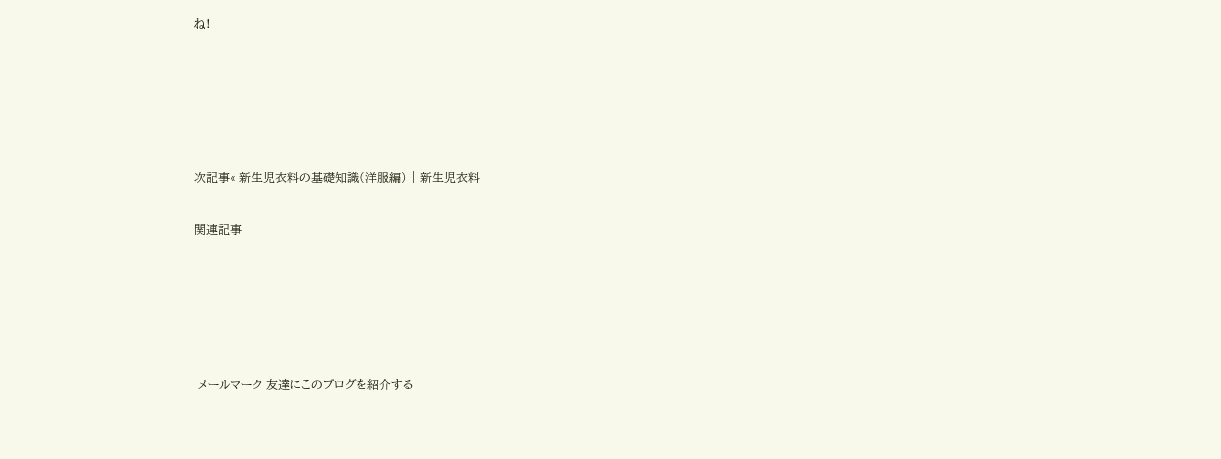ね!





次記事« 新生児衣料の基礎知識(洋服編) | 新生児衣料

関連記事





 メールマーク 友達にこのブログを紹介する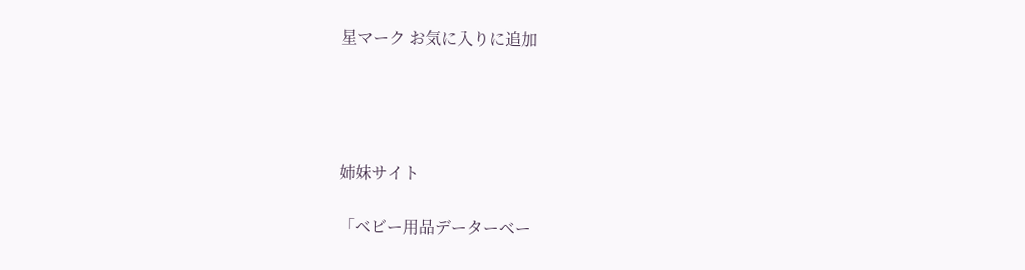星マーク お気に入りに追加




姉妹サイト

「ベビー用品データーベー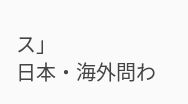ス」
日本・海外問わ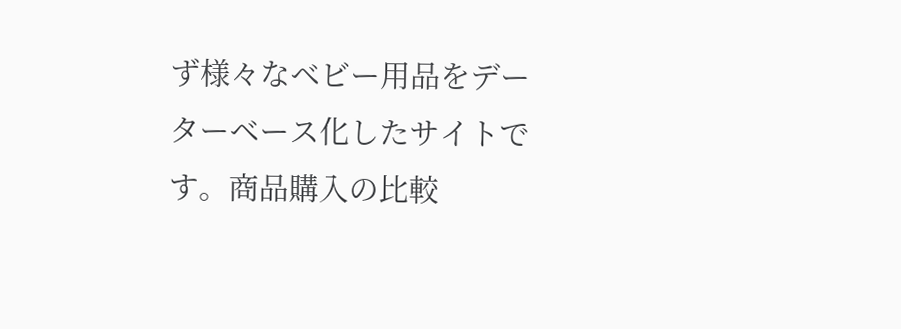ず様々なベビー用品をデーターベース化したサイトです。商品購入の比較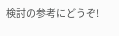検討の参考にどうぞ!